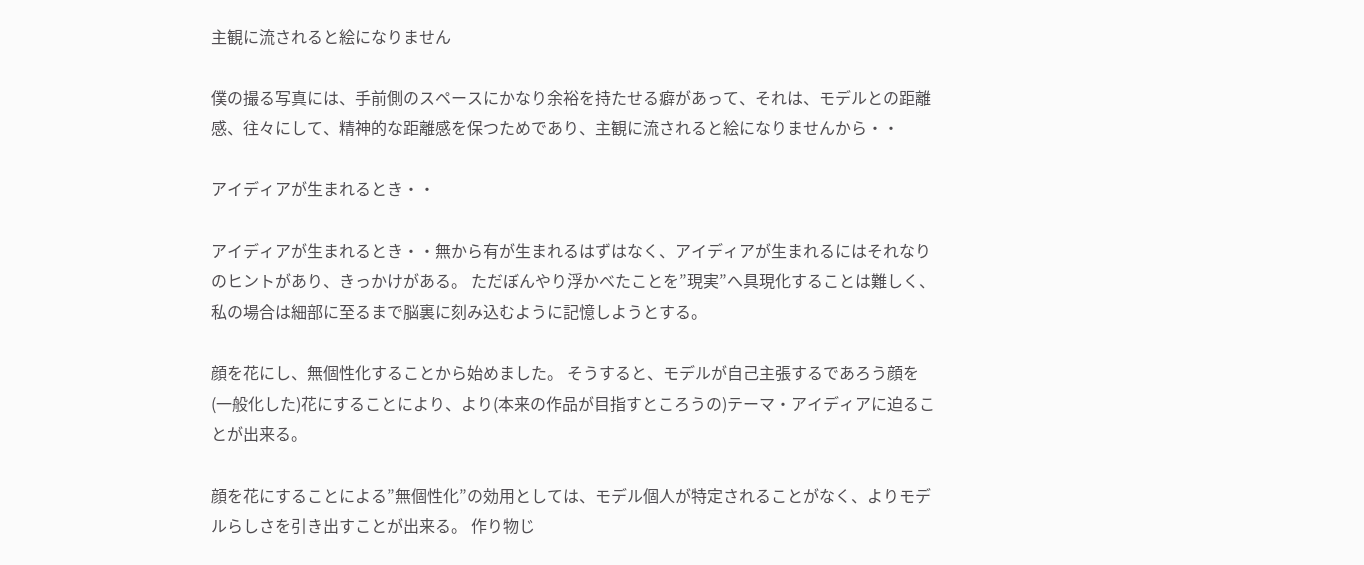主観に流されると絵になりません

僕の撮る写真には、手前側のスペースにかなり余裕を持たせる癖があって、それは、モデルとの距離感、往々にして、精神的な距離感を保つためであり、主観に流されると絵になりませんから・・

アイディアが生まれるとき・・

アイディアが生まれるとき・・無から有が生まれるはずはなく、アイディアが生まれるにはそれなりのヒントがあり、きっかけがある。 ただぼんやり浮かべたことを”現実”へ具現化することは難しく、私の場合は細部に至るまで脳裏に刻み込むように記憶しようとする。

顔を花にし、無個性化することから始めました。 そうすると、モデルが自己主張するであろう顔を(一般化した)花にすることにより、より(本来の作品が目指すところうの)テーマ・アイディアに迫ることが出来る。

顔を花にすることによる”無個性化”の効用としては、モデル個人が特定されることがなく、よりモデルらしさを引き出すことが出来る。 作り物じ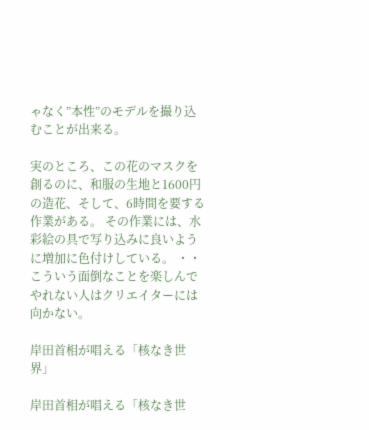ゃなく”本性”のモデルを撮り込むことが出来る。

実のところ、この花のマスクを創るのに、和服の生地と1600円の造花、そして、6時間を要する作業がある。 その作業には、水彩絵の具で写り込みに良いように増加に色付けしている。 ・・こういう面倒なことを楽しんでやれない人はクリエイターには向かない。

岸田首相が唱える「核なき世界」

岸田首相が唱える「核なき世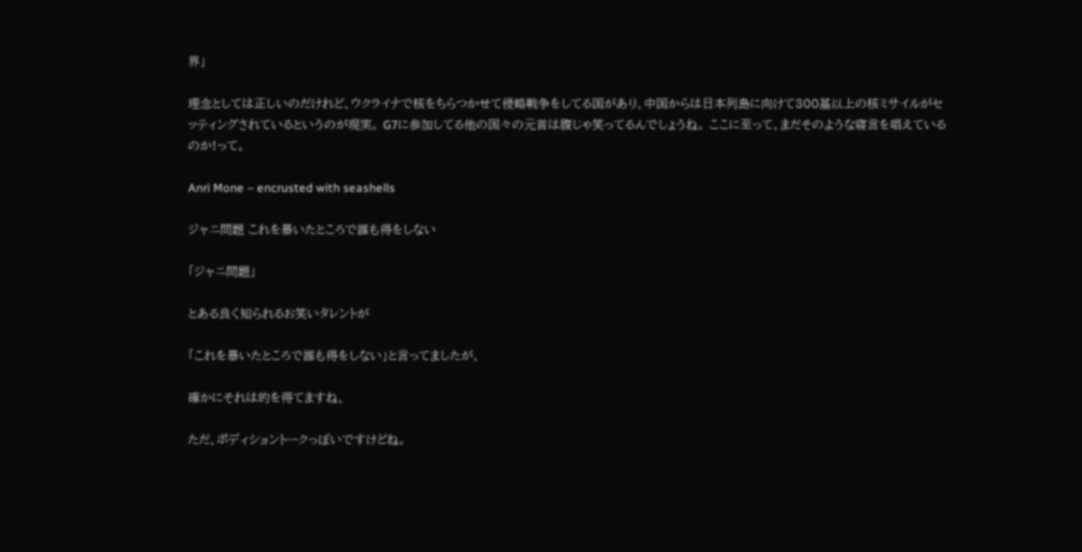界」

理念としては正しいのだけれど、ウクライナで核をちらつかせて侵略戦争をしてる国があり、中国からは日本列島に向けて300基以上の核ミサイルがセッティングされているというのが現実。 G7に参加してる他の国々の元首は腹じゃ笑ってるんでしょうね。 ここに至って、まだそのような寝言を唱えているのか!って。

Anri Mone – encrusted with seashells

ジャニ問題 これを暴いたところで誰も得をしない

「ジャニ問題」

とある良く知られるお笑いタレントが

「これを暴いたところで誰も得をしない」と言ってましたが、

確かにそれは的を得てますね、

ただ、ポディショントークっぽいですけどね。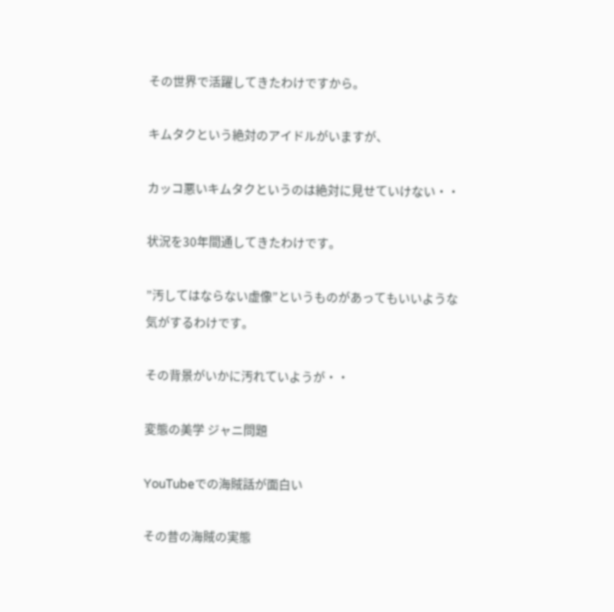その世界で活躍してきたわけですから。

キムタクという絶対のアイドルがいますが、

カッコ悪いキムタクというのは絶対に見せていけない・・

状況を30年間通してきたわけです。

”汚してはならない虚像”というものがあってもいいような気がするわけです。

その背景がいかに汚れていようが・・

変態の美学 ジャニ問題

YouTubeでの海賊話が面白い

その昔の海賊の実態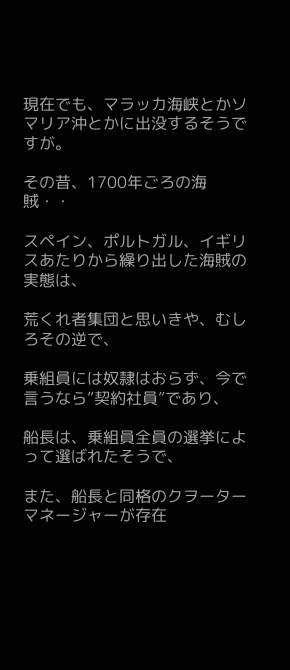現在でも、マラッカ海峡とかソマリア沖とかに出没するそうですが。

その昔、1700年ごろの海賊・・

スペイン、ポルトガル、イギリスあたりから繰り出した海賊の実態は、

荒くれ者集団と思いきや、むしろその逆で、

乗組員には奴隷はおらず、今で言うなら”契約社員”であり、

船長は、乗組員全員の選挙によって選ばれたそうで、

また、船長と同格のクヲーターマネージャーが存在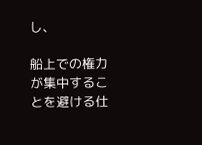し、

船上での権力が集中することを避ける仕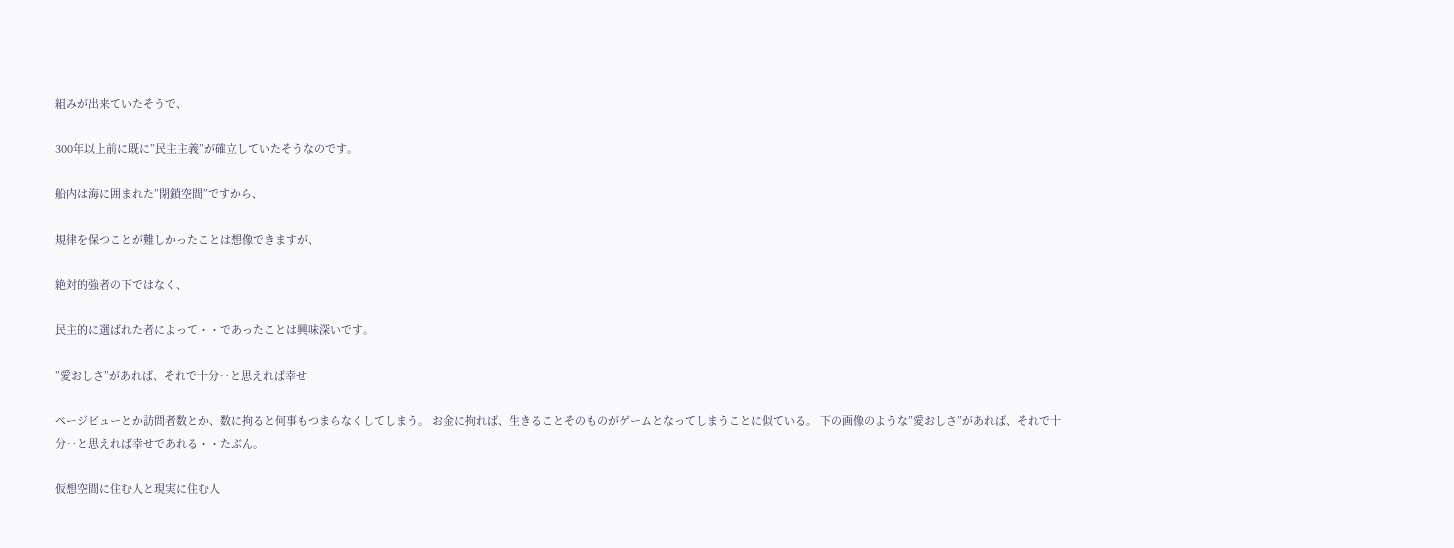組みが出来ていたそうで、

300年以上前に既に”民主主義”が確立していたそうなのです。

船内は海に囲まれた”閉鎖空間”ですから、

規律を保つことが難しかったことは想像できますが、

絶対的強者の下ではなく、

民主的に選ばれた者によって・・であったことは興味深いです。

”愛おしさ”があれば、それで十分‥と思えれば幸せ

ページビューとか訪問者数とか、数に拘ると何事もつまらなくしてしまう。 お金に拘れば、生きることそのものがゲームとなってしまうことに似ている。 下の画像のような”愛おしさ”があれば、それで十分‥と思えれば幸せであれる・・たぶん。

仮想空間に住む人と現実に住む人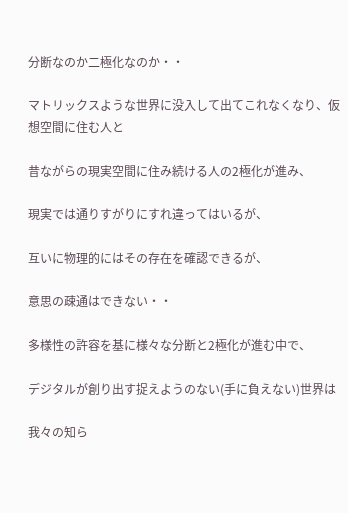分断なのか二極化なのか・・

マトリックスような世界に没入して出てこれなくなり、仮想空間に住む人と

昔ながらの現実空間に住み続ける人の2極化が進み、

現実では通りすがりにすれ違ってはいるが、

互いに物理的にはその存在を確認できるが、

意思の疎通はできない・・

多様性の許容を基に様々な分断と2極化が進む中で、

デジタルが創り出す捉えようのない(手に負えない)世界は

我々の知ら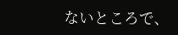ないところで、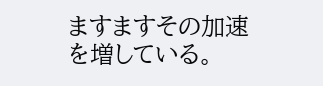ますますその加速を増している。